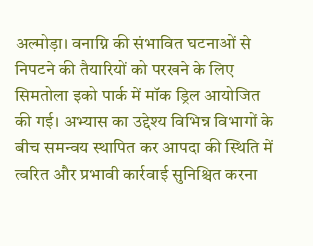अल्मोड़ा। वनाग्नि की संभावित घटनाओं से निपटने की तैयारियों को परखने के लिए सिमतोला इको पार्क में मॉक ड्रिल आयोजित की गई। अभ्यास का उद्देश्य विभिन्न विभागों के बीच समन्वय स्थापित कर आपदा की स्थिति में त्वरित और प्रभावी कार्रवाई सुनिश्चित करना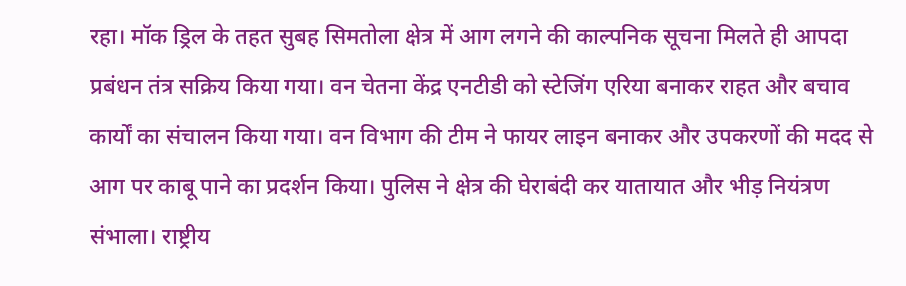रहा। मॉक ड्रिल के तहत सुबह सिमतोला क्षेत्र में आग लगने की काल्पनिक सूचना मिलते ही आपदा प्रबंधन तंत्र सक्रिय किया गया। वन चेतना केंद्र एनटीडी को स्टेजिंग एरिया बनाकर राहत और बचाव कार्यों का संचालन किया गया। वन विभाग की टीम ने फायर लाइन बनाकर और उपकरणों की मदद से आग पर काबू पाने का प्रदर्शन किया। पुलिस ने क्षेत्र की घेराबंदी कर यातायात और भीड़ नियंत्रण संभाला। राष्ट्रीय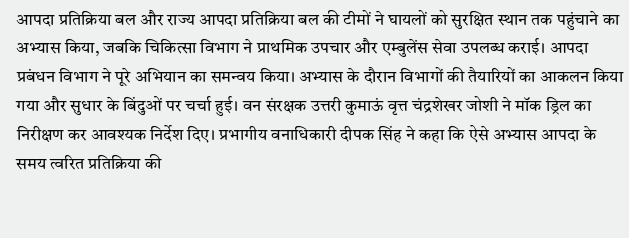आपदा प्रतिक्रिया बल और राज्य आपदा प्रतिक्रिया बल की टीमों ने घायलों को सुरक्षित स्थान तक पहुंचाने का अभ्यास किया, जबकि चिकित्सा विभाग ने प्राथमिक उपचार और एम्बुलेंस सेवा उपलब्ध कराई। आपदा प्रबंधन विभाग ने पूरे अभियान का समन्वय किया। अभ्यास के दौरान विभागों की तैयारियों का आकलन किया गया और सुधार के बिंदुओं पर चर्चा हुई। वन संरक्षक उत्तरी कुमाऊं वृत्त चंद्रशेखर जोशी ने मॉक ड्रिल का निरीक्षण कर आवश्यक निर्देश दिए। प्रभागीय वनाधिकारी दीपक सिंह ने कहा कि ऐसे अभ्यास आपदा के समय त्वरित प्रतिक्रिया की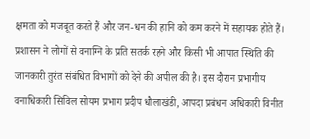क्षमता को मजबूत करते हैं और जन-धन की हानि को कम करने में सहायक होते हैं। प्रशासन ने लोगों से वनाग्नि के प्रति सतर्क रहने और किसी भी आपात स्थिति की जानकारी तुरंत संबंधित विभागों को देने की अपील की है। इस दौरान प्रभागीय वनाधिकारी सिविल सोयम प्रभाग प्रदीप धौलाखंडी, आपदा प्रबंधन अधिकारी विनीत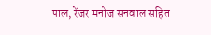पाल, रेंजर मनोज सनवाल सहित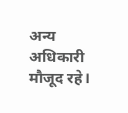अन्य अधिकारी मौजूद रहे।